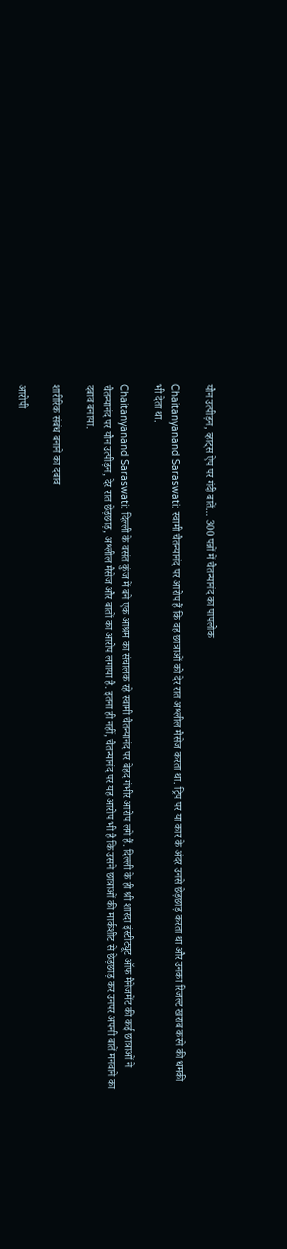यौन उत्पीड़न, व्हाट्स ऐप पर गंदी बातें… 300 पन्नों में चैतन्यानंद का पापलोक

Chaitanyanand Saraswati: स्वामी चैतन्यानंद पर आरोप हैं कि वह छात्राओं को देर रात अश्लील मैसेज करता था. ट्रिप पर या कार के अंदर उनसे छेड़छाड़ करता था और उनका रिजल्ट खराब करने की धमकी भी देता था.

Chaitanyanand Saraswati: दिल्ली के वसंत कुंज में बने एक आश्रम का संचालक रहे स्वामी चैतन्यानंद पर बेहद गंभीर आरोप लगे हैं. दिल्ली के ही श्री शारदा इंस्टीट्यूट ऑफ मैनेजमेंट की कई छात्राओं ने चैतन्यानंद पर यौन उत्पीड़न, देर रात छेड़छाड़, अश्लील मैसेज और बातों का आरोप लगाया है. इतना ही नहीं, चैतन्यानंद पर यह आरोप भी है कि उसने छात्राओं की मार्कशीट से छेड़छाड़ कर उनपर अपनी बातें मनवाने का दबाव बनाया.

शारीरिक संबंध बनाने का दबाव

आरोपी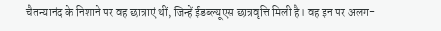चैतन्यानंद के निशाने पर वह छात्राएं थीं, जिन्हें ईडब्ल्यूएस छात्रवृत्ति मिली है। वह इन पर अलग-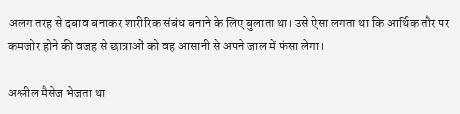अलग तरह से दबाव बनाकर शारीरिक संबंध बनाने के लिए बुलाता था। उसे ऐसा लगता था कि आर्थिक तौर पर कमजोर होने की वजह से छात्राओं को वह आसानी से अपने जाल में फंसा लेगा।

अश्लील मैसेज भेजता था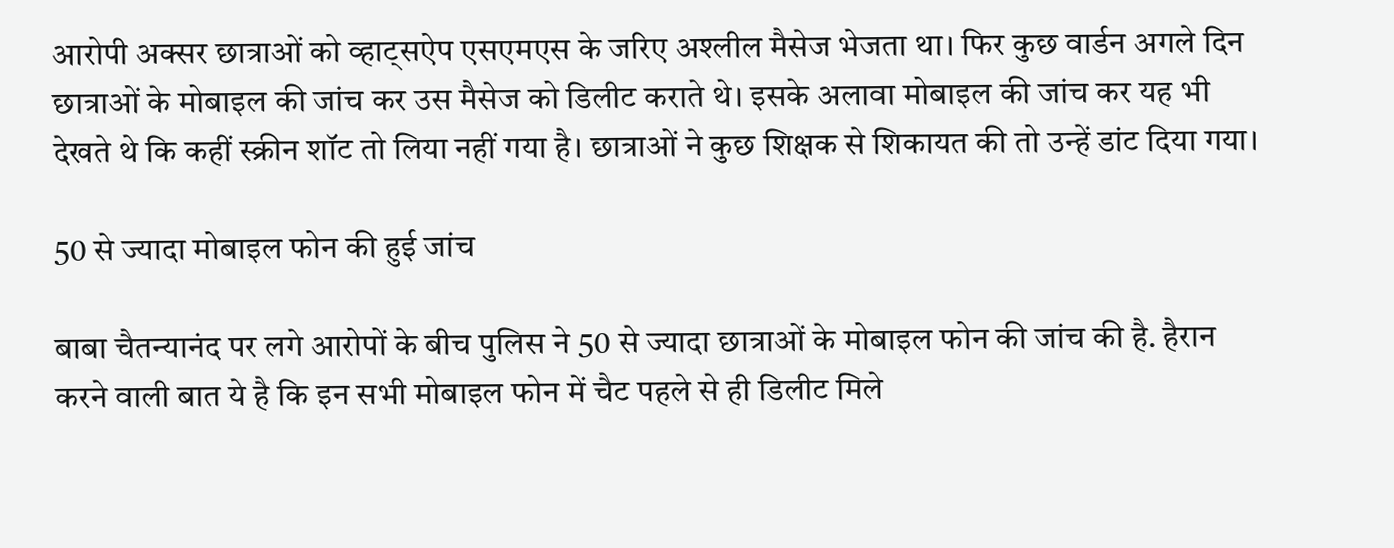आरोपी अक्सर छात्राओं को व्हाट्सऐप एसएमएस के जरिए अश्लील मैसेज भेजता था। फिर कुछ वार्डन अगले दिन छात्राओं के मोबाइल की जांच कर उस मैसेज को डिलीट कराते थे। इसके अलावा मोबाइल की जांच कर यह भी देखते थे कि कहीं स्क्रीन शॉट तो लिया नहीं गया है। छात्राओं ने कुछ शिक्षक से शिकायत की तो उन्हें डांट दिया गया।

50 से ज्यादा मोबाइल फोन की हुई जांच

बाबा चैतन्यानंद पर लगे आरोपों के बीच पुलिस ने 50 से ज्यादा छात्राओं के मोबाइल फोन की जांच की है. हैरान करने वाली बात ये है कि इन सभी मोबाइल फोन में चैट पहले से ही डिलीट मिले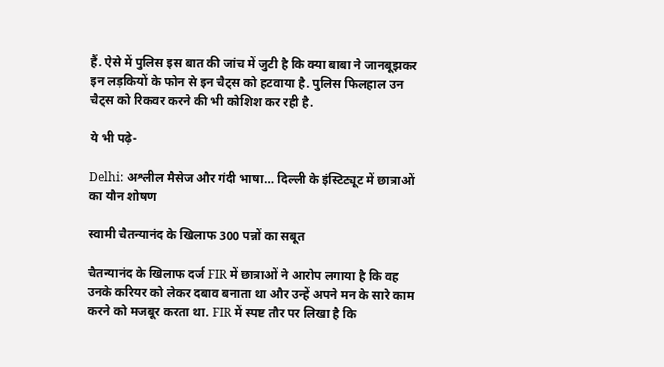हैं. ऐसे में पुलिस इस बात की जांच में जुटी है कि क्या बाबा ने जानबूझकर इन लड़कियों के फोन से इन चैट्स को हटवाया है. पुलिस फिलहाल उन चैट्स को रिकवर करने की भी कोशिश कर रही है.

ये भी पढ़े-

Delhi: अश्लील मैसेज और गंदी भाषा… दिल्ली के इंस्टिट्यूट में छात्राओं का यौन शोषण

स्वामी चैतन्यानंद के खिलाफ 300 पन्नों का सबूत

चैतन्यानंद के खिलाफ दर्ज FIR में छात्राओं ने आरोप लगाया है कि वह उनके करियर को लेकर दबाव बनाता था और उन्हें अपने मन के सारे काम करने को मजबूर करता था. FIR में स्पष्ट तौर पर लिखा है कि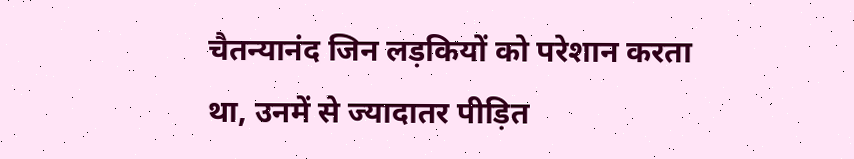चैतन्यानंद जिन लड़कियों को परेशान करता था, उनमें से ज्यादातर पीड़ित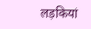लड़कियां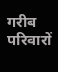गरीब परिवारों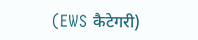(EWS कैटेगरी)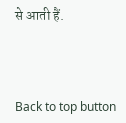से आती हैं.



Back to top button